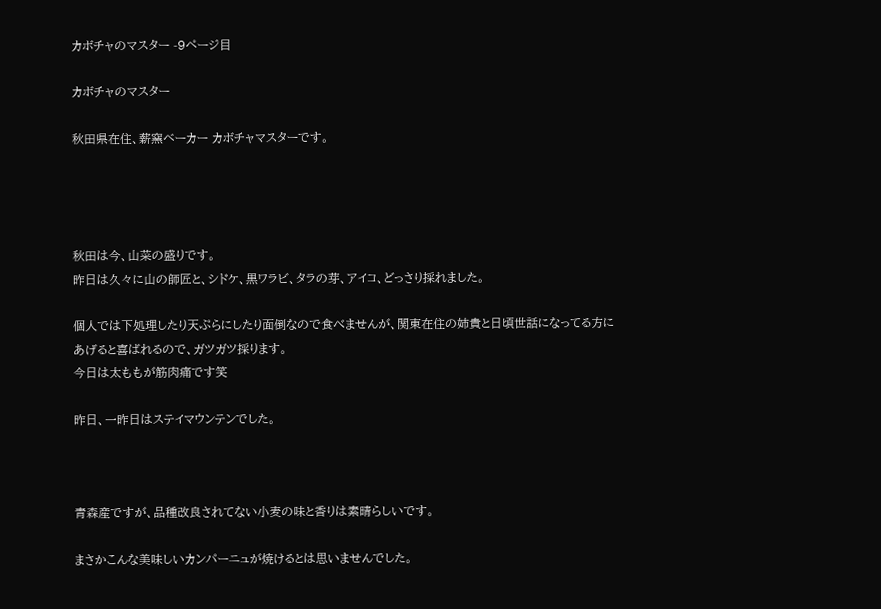カボチャのマスター -9ページ目

カボチャのマスター

秋田県在住、薪窯ベーカー カボチャマスターです。




秋田は今、山菜の盛りです。
昨日は久々に山の師匠と、シドケ、黒ワラビ、タラの芽、アイコ、どっさり採れました。

個人では下処理したり天ぷらにしたり面倒なので食べませんが、関東在住の姉貴と日頃世話になってる方にあげると喜ばれるので、ガツガツ採ります。
今日は太ももが筋肉痛です笑

昨日、一昨日はステイマウンテンでした。



青森産ですが、品種改良されてない小麦の味と香りは素晴らしいです。

まさかこんな美味しいカンパーニュが焼けるとは思いませんでした。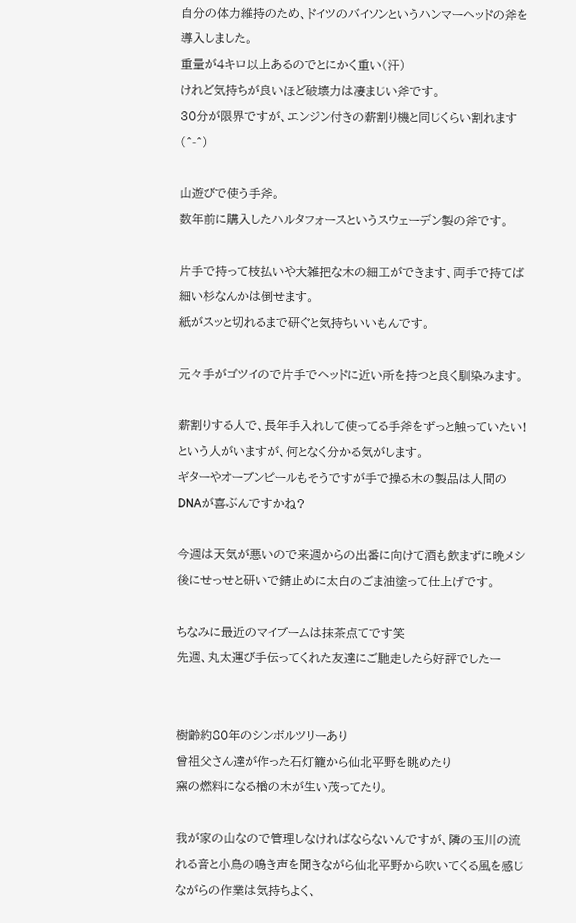自分の体力維持のため、ドイツのバイソンというハンマーヘッドの斧を導入しました。
重量が4キロ以上あるのでとにかく重い(汗)
けれど気持ちが良いほど破壊力は凄まじい斧です。
30分が限界ですが、エンジン付きの薪割り機と同じくらい割れます(^-^)

山遊びで使う手斧。
数年前に購入したハルタフォースというスウェーデン製の斧です。

片手で持って枝払いや大雑把な木の細工ができます、両手で持てば細い杉なんかは倒せます。
紙がスッと切れるまで研ぐと気持ちいいもんです。

元々手がゴツイので片手でヘッドに近い所を持つと良く馴染みます。

薪割りする人で、長年手入れして使ってる手斧をずっと触っていたい!という人がいますが、何となく分かる気がします。
ギターやオーブンピールもそうですが手で操る木の製品は人間のDNAが喜ぶんですかね?

今週は天気が悪いので来週からの出番に向けて酒も飲まずに晩メシ後にせっせと研いで錆止めに太白のごま油塗って仕上げです。

ちなみに最近のマイブームは抹茶点てです笑
先週、丸太運び手伝ってくれた友達にご馳走したら好評でしたー


樹齢約80年のシンボルツリーあり
曾祖父さん達が作った石灯籠から仙北平野を眺めたり
窯の燃料になる楢の木が生い茂ってたり。

我が家の山なので管理しなければならないんですが、隣の玉川の流れる音と小鳥の鳴き声を聞きながら仙北平野から吹いてくる風を感じながらの作業は気持ちよく、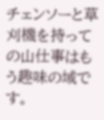チェンソーと草刈機を持っての山仕事はもう趣味の域です。